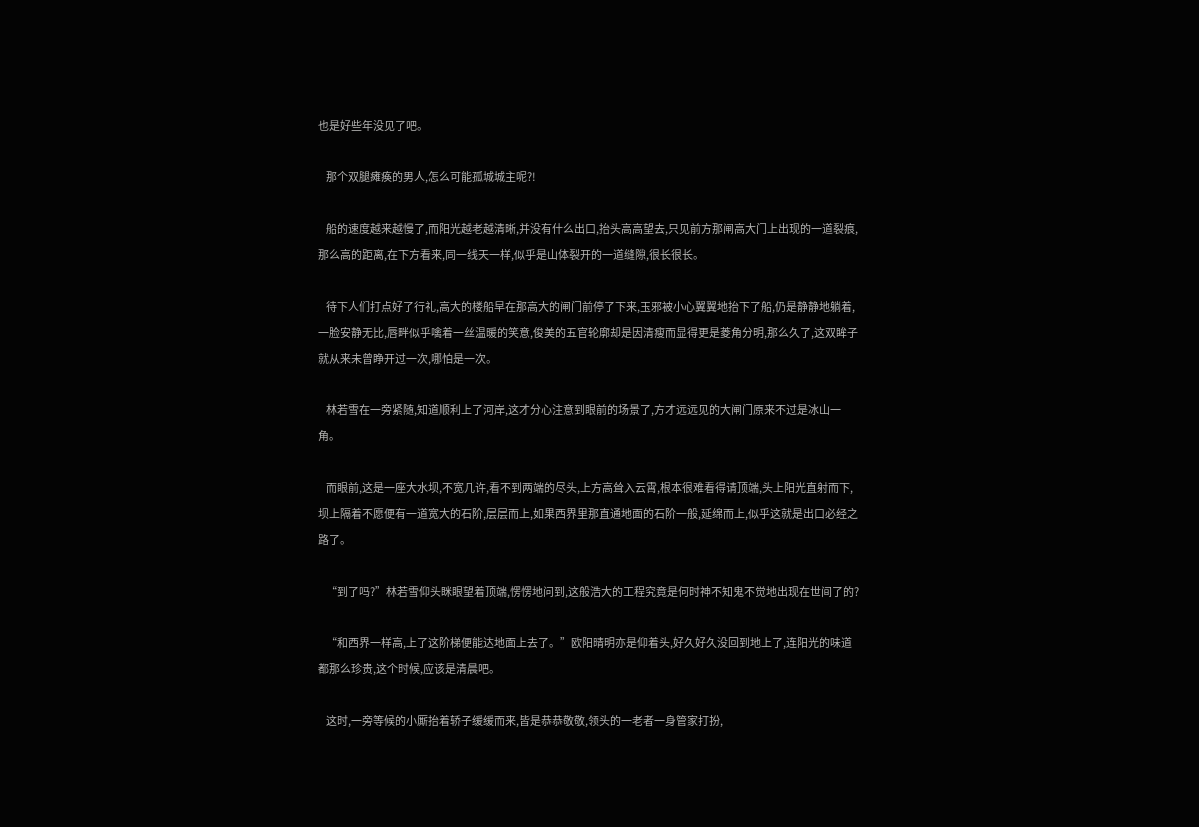也是好些年没见了吧。

    那个双腿瘫痪的男人,怎么可能孤城城主呢?!

    船的速度越来越慢了,而阳光越老越清晰,并没有什么出口,抬头高高望去,只见前方那闸高大门上出现的一道裂痕,那么高的距离,在下方看来,同一线天一样,似乎是山体裂开的一道缝隙,很长很长。

    待下人们打点好了行礼,高大的楼船早在那高大的闸门前停了下来,玉邪被小心翼翼地抬下了船,仍是静静地躺着,一脸安静无比,唇畔似乎噙着一丝温暖的笑意,俊美的五官轮廓却是因清瘦而显得更是菱角分明,那么久了,这双眸子就从来未曾睁开过一次,哪怕是一次。

    林若雪在一旁紧随,知道顺利上了河岸,这才分心注意到眼前的场景了,方才远远见的大闸门原来不过是冰山一角。

    而眼前,这是一座大水坝,不宽几许,看不到两端的尽头,上方高耸入云霄,根本很难看得请顶端,头上阳光直射而下,坝上隔着不愿便有一道宽大的石阶,层层而上,如果西界里那直通地面的石阶一般,延绵而上,似乎这就是出口必经之路了。

    “到了吗?”林若雪仰头眯眼望着顶端,愣愣地问到,这般浩大的工程究竟是何时神不知鬼不觉地出现在世间了的?

    “和西界一样高,上了这阶梯便能达地面上去了。”欧阳晴明亦是仰着头,好久好久没回到地上了,连阳光的味道都那么珍贵,这个时候,应该是清晨吧。

    这时,一旁等候的小厮抬着轿子缓缓而来,皆是恭恭敬敬,领头的一老者一身管家打扮,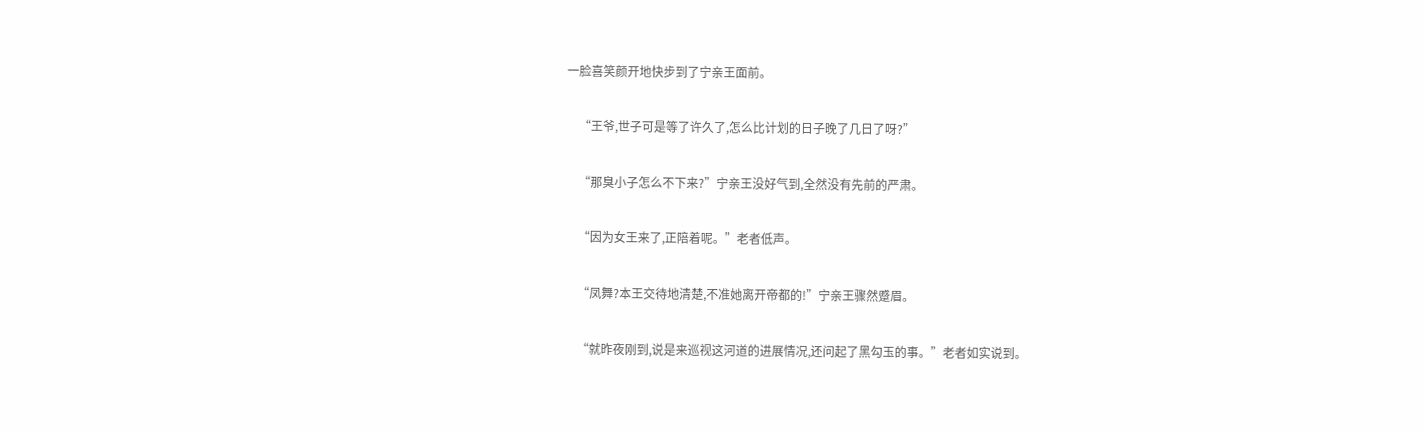一脸喜笑颜开地快步到了宁亲王面前。

    “王爷,世子可是等了许久了,怎么比计划的日子晚了几日了呀?”

    “那臭小子怎么不下来?”宁亲王没好气到,全然没有先前的严肃。

    “因为女王来了,正陪着呢。”老者低声。

    “凤舞?本王交待地清楚,不准她离开帝都的!”宁亲王骤然蹙眉。

    “就昨夜刚到,说是来巡视这河道的进展情况,还问起了黑勾玉的事。”老者如实说到。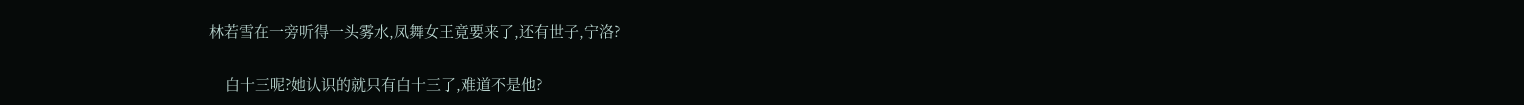林若雪在一旁听得一头雾水,凤舞女王竟要来了,还有世子,宁洛?

    白十三呢?她认识的就只有白十三了,难道不是他?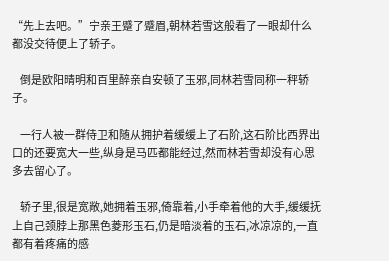“先上去吧。”宁亲王蹙了蹙眉,朝林若雪这般看了一眼却什么都没交待便上了轿子。

    倒是欧阳晴明和百里醉亲自安顿了玉邪,同林若雪同称一秤轿子。

    一行人被一群侍卫和随从拥护着缓缓上了石阶,这石阶比西界出口的还要宽大一些,纵身是马匹都能经过,然而林若雪却没有心思多去留心了。

    轿子里,很是宽敞,她拥着玉邪,倚靠着,小手牵着他的大手,缓缓抚上自己颈脖上那黑色菱形玉石,仍是暗淡着的玉石,冰凉凉的,一直都有着疼痛的感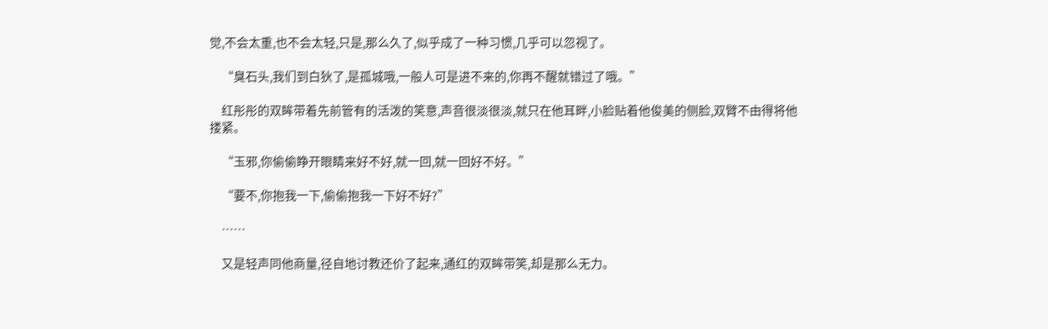觉,不会太重,也不会太轻,只是,那么久了,似乎成了一种习惯,几乎可以忽视了。

    “臭石头,我们到白狄了,是孤城哦,一般人可是进不来的,你再不醒就错过了哦。”

    红彤彤的双眸带着先前管有的活泼的笑意,声音很淡很淡,就只在他耳畔,小脸贴着他俊美的侧脸,双臂不由得将他搂紧。

    “玉邪,你偷偷睁开眼睛来好不好,就一回,就一回好不好。”

    “要不,你抱我一下,偷偷抱我一下好不好?”

    ……

    又是轻声同他商量,径自地讨教还价了起来,通红的双眸带笑,却是那么无力。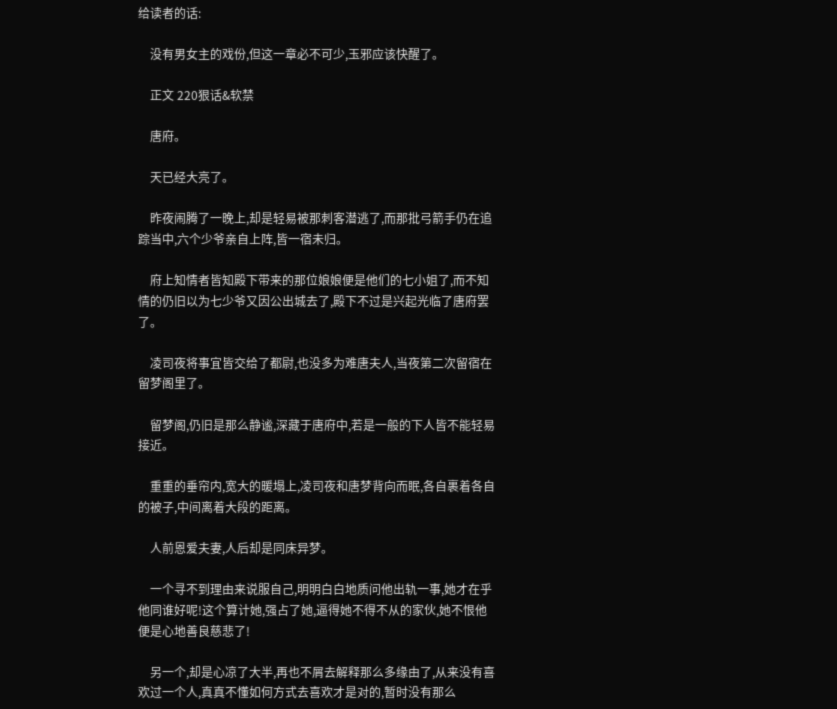给读者的话:

    没有男女主的戏份,但这一章必不可少,玉邪应该快醒了。

    正文 220狠话&软禁

    唐府。

    天已经大亮了。

    昨夜闹腾了一晚上,却是轻易被那刺客潜逃了,而那批弓箭手仍在追踪当中,六个少爷亲自上阵,皆一宿未归。

    府上知情者皆知殿下带来的那位娘娘便是他们的七小姐了,而不知情的仍旧以为七少爷又因公出城去了,殿下不过是兴起光临了唐府罢了。

    凌司夜将事宜皆交给了都尉,也没多为难唐夫人,当夜第二次留宿在留梦阁里了。

    留梦阁,仍旧是那么静谧,深藏于唐府中,若是一般的下人皆不能轻易接近。

    重重的垂帘内,宽大的暖塌上,凌司夜和唐梦背向而眠,各自裹着各自的被子,中间离着大段的距离。

    人前恩爱夫妻,人后却是同床异梦。

    一个寻不到理由来说服自己,明明白白地质问他出轨一事,她才在乎他同谁好呢!这个算计她,强占了她,逼得她不得不从的家伙,她不恨他便是心地善良慈悲了!

    另一个,却是心凉了大半,再也不屑去解释那么多缘由了,从来没有喜欢过一个人,真真不懂如何方式去喜欢才是对的,暂时没有那么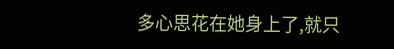多心思花在她身上了,就只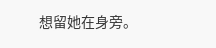想留她在身旁。